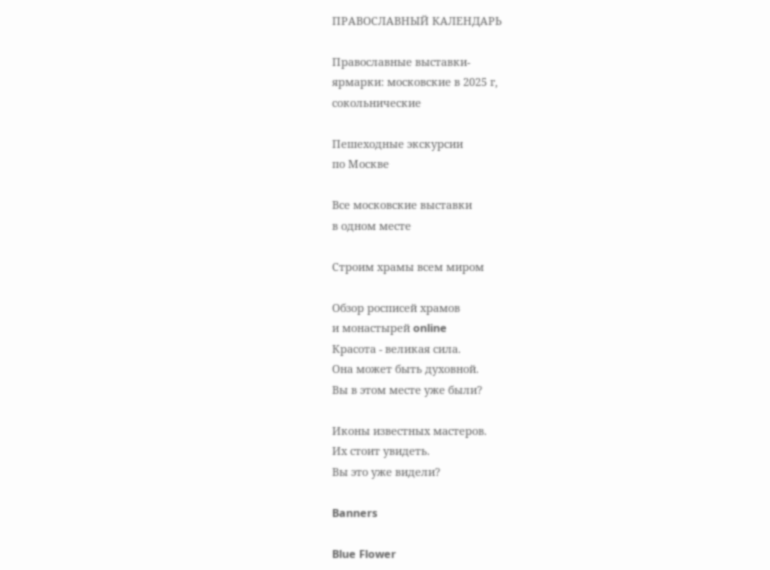ПРАВОСЛАВНЫЙ КАЛЕНДАРЬ

Православные выставки-
ярмарки: московские в 2025 г,
сокольнические

Пешеходные экскурсии
по Москве

Все московские выставки
в одном месте

Строим храмы всем миром

Обзор росписей храмов
и монастырей online
Красота - великая сила.
Она может быть духовной.
Вы в этом месте уже были?

Иконы известных мастеров.
Их стоит увидеть.
Вы это уже видели?

Banners

Blue Flower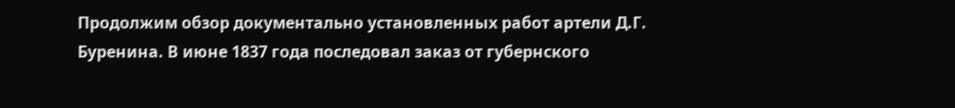Продолжим обзор документально установленных работ артели Д.Г. Буренина. В июне 1837 года последовал заказ от губернского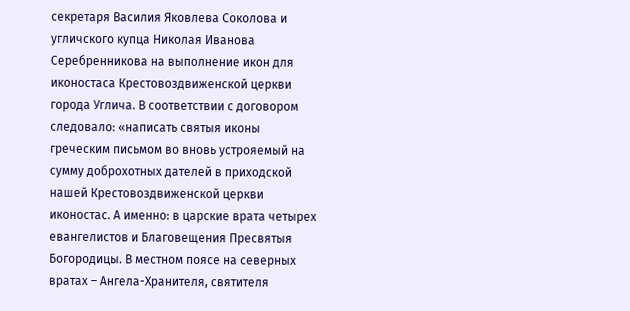секретаря Василия Яковлева Соколова и угличского купца Николая Иванова Серебренникова на выполнение икон для иконостаса Крестовоздвиженской церкви города Углича. В соответствии с договором следовало: «написать святыя иконы греческим письмом во вновь устрояемый на сумму доброхотных дателей в приходской нашей Крестовоздвиженской церкви иконостас. А именно: в царские врата четырех евангелистов и Благовещения Пресвятыя Богородицы. В местном поясе на северных вратах – Ангела-Хранителя, святителя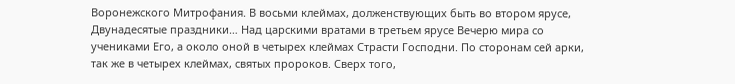Воронежского Митрофания. В восьми клеймах, долженствующих быть во втором ярусе, Двунадесятые праздники… Над царскими вратами в третьем ярусе Вечерю мира со учениками Его, а около оной в четырех клеймах Страсти Господни. По сторонам сей арки, так же в четырех клеймах, святых пророков. Сверх того,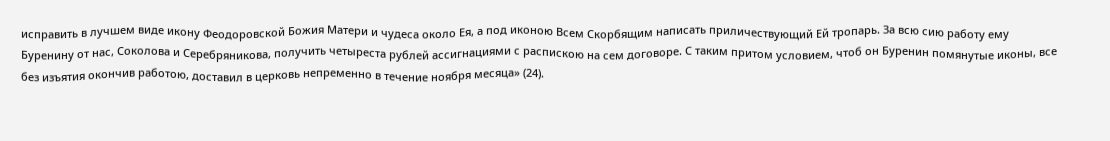исправить в лучшем виде икону Феодоровской Божия Матери и чудеса около Ея, а под иконою Всем Скорбящим написать приличествующий Ей тропарь. За всю сию работу ему Буренину от нас, Соколова и Серебряникова, получить четыреста рублей ассигнациями с распискою на сем договоре. С таким притом условием, чтоб он Буренин помянутые иконы, все без изъятия окончив работою, доставил в церковь непременно в течение ноября месяца» (24).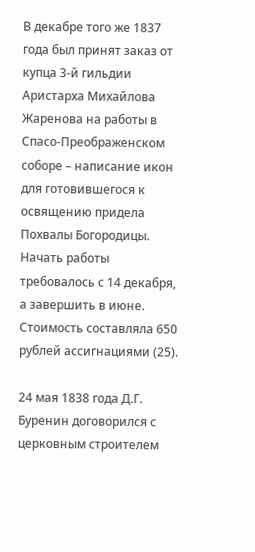В декабре того же 1837 года был принят заказ от купца 3-й гильдии Аристарха Михайлова Жаренова на работы в Спасо-Преображенском соборе – написание икон для готовившегося к освящению придела Похвалы Богородицы. Начать работы требовалось с 14 декабря, а завершить в июне. Стоимость составляла 650 рублей ассигнациями (25).

24 мая 1838 года Д.Г. Буренин договорился с церковным строителем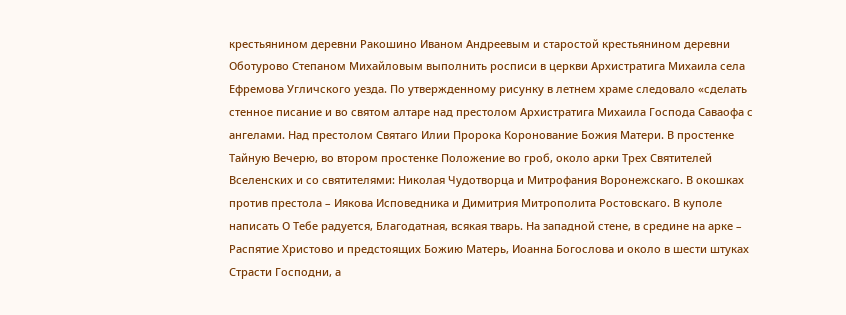крестьянином деревни Ракошино Иваном Андреевым и старостой крестьянином деревни Оботурово Степаном Михайловым выполнить росписи в церкви Архистратига Михаила села Ефремова Угличского уезда. По утвержденному рисунку в летнем храме следовало «сделать стенное писание и во святом алтаре над престолом Архистратига Михаила Господа Саваофа с ангелами. Над престолом Святаго Илии Пророка Коронование Божия Матери. В простенке Тайную Вечерю, во втором простенке Положение во гроб, около арки Трех Святителей Вселенских и со святителями: Николая Чудотворца и Митрофания Воронежскаго. В окошках против престола – Иякова Исповедника и Димитрия Митрополита Ростовскаго. В куполе написать О Тебе радуется, Благодатная, всякая тварь. На западной стене, в средине на арке – Распятие Христово и предстоящих Божию Матерь, Иоанна Богослова и около в шести штуках Страсти Господни, а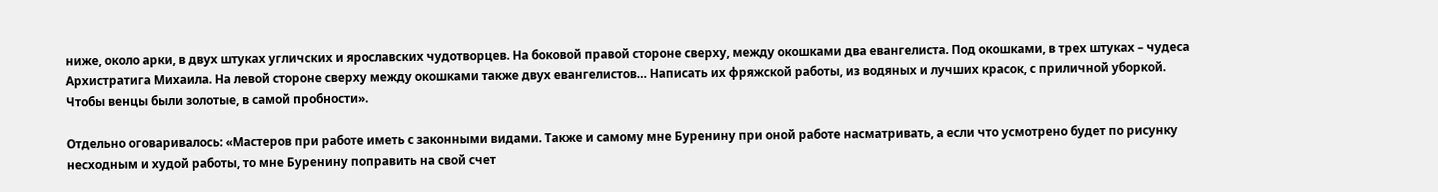ниже, около арки, в двух штуках угличских и ярославских чудотворцев. На боковой правой стороне сверху, между окошками два евангелиста. Под окошками, в трех штуках – чудеса Архистратига Михаила. На левой стороне сверху между окошками также двух евангелистов… Написать их фряжской работы, из водяных и лучших красок, с приличной уборкой. Чтобы венцы были золотые, в самой пробности».

Отдельно оговаривалось: «Мастеров при работе иметь с законными видами. Также и самому мне Буренину при оной работе насматривать, а если что усмотрено будет по рисунку несходным и худой работы, то мне Буренину поправить на свой счет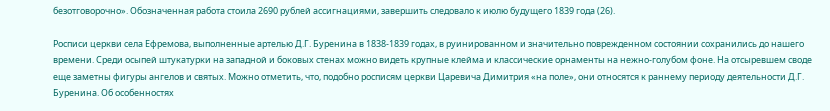безотговорочно». Обозначенная работа стоила 2690 рублей ассигнациями, завершить следовало к июлю будущего 1839 года (26).

Росписи церкви села Ефремова, выполненные артелью Д.Г. Буренина в 1838-1839 годах, в руинированном и значительно поврежденном состоянии сохранились до нашего времени. Среди осыпей штукатурки на западной и боковых стенах можно видеть крупные клейма и классические орнаменты на нежно-голубом фоне. На отсыревшем своде еще заметны фигуры ангелов и святых. Можно отметить, что, подобно росписям церкви Царевича Димитрия «на поле», они относятся к раннему периоду деятельности Д.Г. Буренина. Об особенностях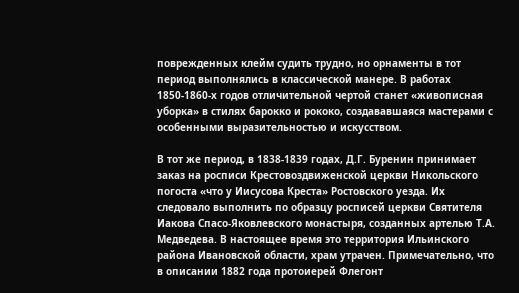поврежденных клейм судить трудно, но орнаменты в тот период выполнялись в классической манере. В работах 1850-1860-х годов отличительной чертой станет «живописная уборка» в стилях барокко и рококо, создававшаяся мастерами с особенными выразительностью и искусством.

В тот же период, в 1838-1839 годах, Д.Г. Буренин принимает заказ на росписи Крестовоздвиженской церкви Никольского погоста «что у Иисусова Креста» Ростовского уезда. Их следовало выполнить по образцу росписей церкви Святителя Иакова Спасо-Яковлевского монастыря, созданных артелью Т.А. Медведева. В настоящее время это территория Ильинского района Ивановской области, храм утрачен. Примечательно, что в описании 1882 года протоиерей Флегонт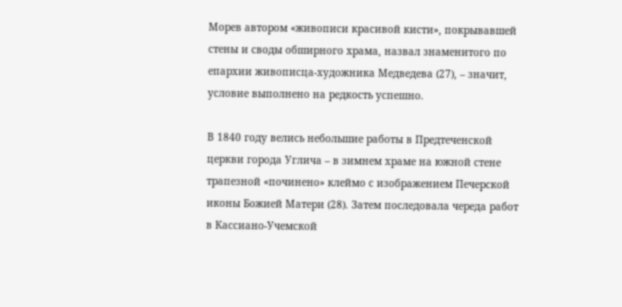Морев автором «живописи красивой кисти», покрывавшей стены и своды обширного храма, назвал знаменитого по епархии живописца-художника Медведева (27), – значит, условие выполнено на редкость успешно.

В 1840 году велись небольшие работы в Предтеченской церкви города Углича – в зимнем храме на южной стене трапезной «починено» клеймо с изображением Печерской иконы Божией Матери (28). Затем последовала череда работ в Кассиано-Учемской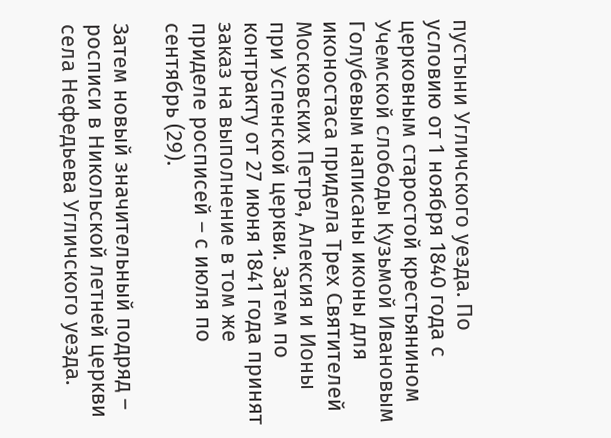пустыни Угличского уезда. По условию от 1 ноября 1840 года с церковным старостой крестьянином Учемской слободы Кузьмой Ивановым Голубевым написаны иконы для иконостаса придела Трех Святителей Московских Петра, Алексия и Ионы при Успенской церкви. Затем по контракту от 27 июня 1841 года принят заказ на выполнение в том же приделе росписей – с июля по сентябрь (29).

Затем новый значительный подряд – росписи в Никольской летней церкви села Нефедьева Угличского уезда.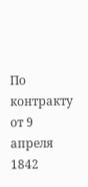По контракту от 9 апреля 1842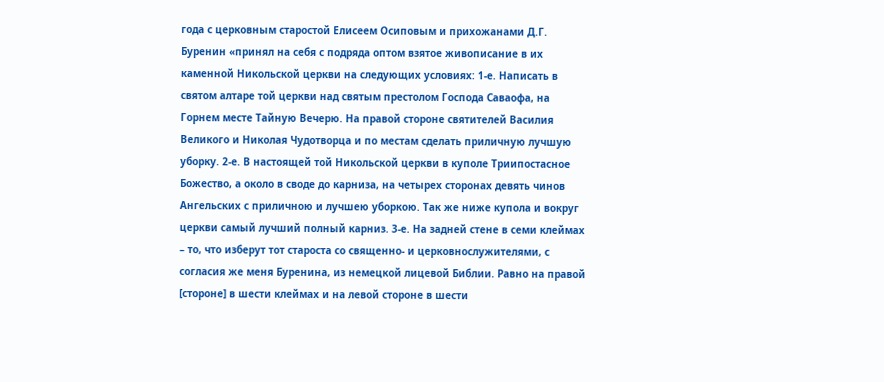года с церковным старостой Елисеем Осиповым и прихожанами Д.Г. Буренин «принял на себя с подряда оптом взятое живописание в их каменной Никольской церкви на следующих условиях: 1-е. Написать в святом алтаре той церкви над святым престолом Господа Саваофа, на Горнем месте Тайную Вечерю. На правой стороне святителей Василия Великого и Николая Чудотворца и по местам сделать приличную лучшую уборку. 2-е. В настоящей той Никольской церкви в куполе Триипостасное Божество, а около в своде до карниза, на четырех сторонах девять чинов Ангельских с приличною и лучшею уборкою. Так же ниже купола и вокруг церкви самый лучший полный карниз. 3-е. На задней стене в семи клеймах – то, что изберут тот староста со священно- и церковнослужителями, с согласия же меня Буренина, из немецкой лицевой Библии. Равно на правой [стороне] в шести клеймах и на левой стороне в шести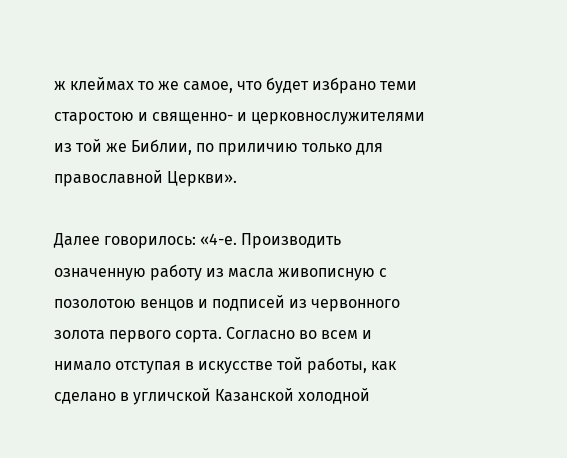ж клеймах то же самое, что будет избрано теми старостою и священно- и церковнослужителями из той же Библии, по приличию только для православной Церкви».

Далее говорилось: «4-е. Производить означенную работу из масла живописную с позолотою венцов и подписей из червонного золота первого сорта. Согласно во всем и нимало отступая в искусстве той работы, как сделано в угличской Казанской холодной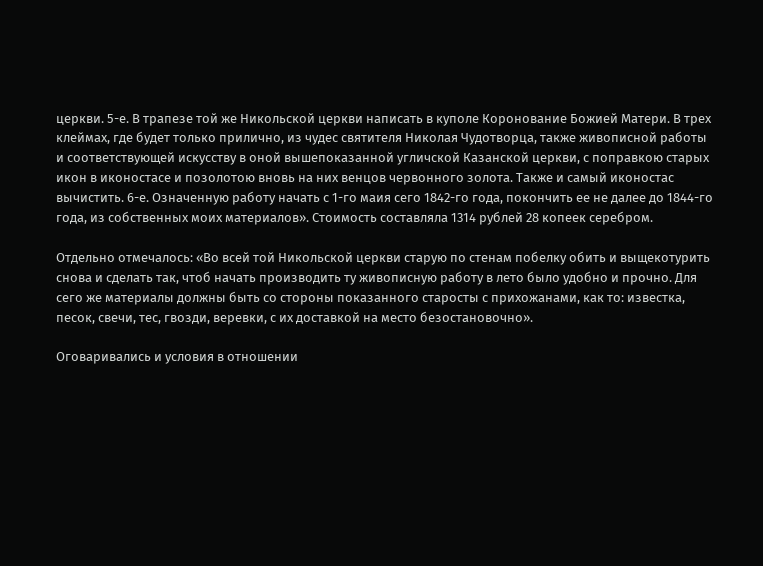церкви. 5-е. В трапезе той же Никольской церкви написать в куполе Коронование Божией Матери. В трех клеймах, где будет только прилично, из чудес святителя Николая Чудотворца, также живописной работы и соответствующей искусству в оной вышепоказанной угличской Казанской церкви, с поправкою старых икон в иконостасе и позолотою вновь на них венцов червонного золота. Также и самый иконостас вычистить. 6-е. Означенную работу начать с 1-го маия сего 1842-го года, покончить ее не далее до 1844-го года, из собственных моих материалов». Стоимость составляла 1314 рублей 28 копеек серебром.

Отдельно отмечалось: «Во всей той Никольской церкви старую по стенам побелку обить и выщекотурить снова и сделать так, чтоб начать производить ту живописную работу в лето было удобно и прочно. Для сего же материалы должны быть со стороны показанного старосты с прихожанами, как то: известка, песок, свечи, тес, гвозди, веревки, с их доставкой на место безостановочно».

Оговаривались и условия в отношении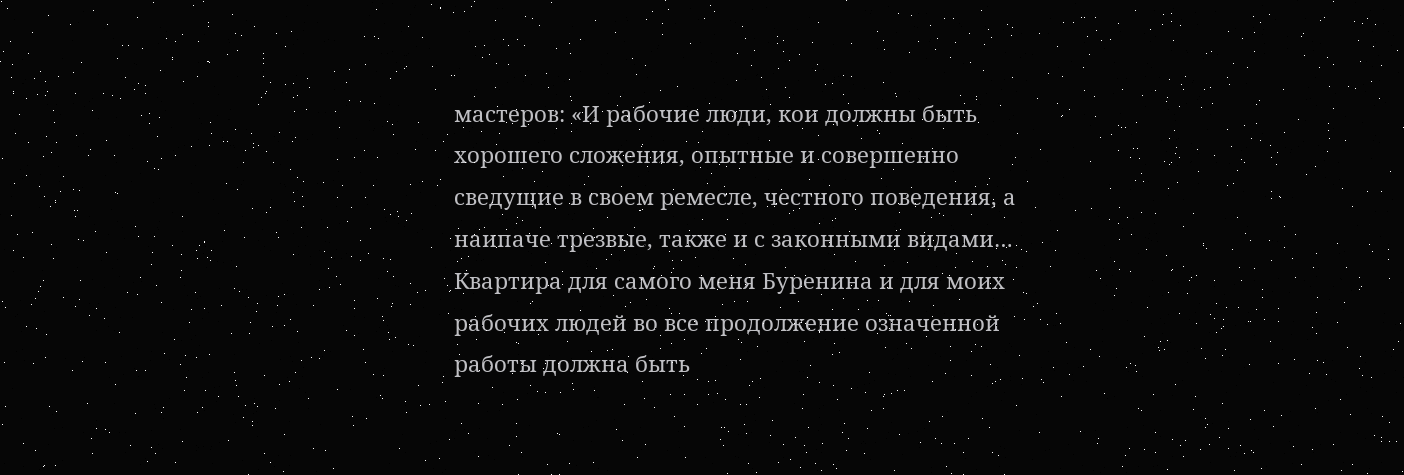мастеров: «И рабочие люди, кои должны быть хорошего сложения, опытные и совершенно сведущие в своем ремесле, честного поведения, а наипаче трезвые, также и с законными видами… Квартира для самого меня Буренина и для моих рабочих людей во все продолжение означенной работы должна быть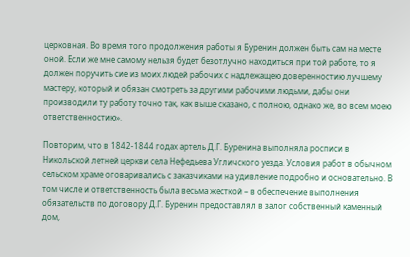церковная. Во время того продолжения работы я Буренин должен быть сам на месте оной. Если же мне самому нельзя будет безотлучно находиться при той работе, то я должен поручить сие из моих людей рабочих с надлежащею доверенностию лучшему мастеру, который и обязан смотреть за другими рабочими людьми, дабы они производили ту работу точно так, как выше сказано, с полною, однако же, во всем моею ответственностию».

Повторим, что в 1842-1844 годах артель Д.Г. Буренина выполняла росписи в Никольской летней церкви села Нефедьева Угличского уезда. Условия работ в обычном сельском храме оговаривались с заказчиками на удивление подробно и основательно. В том числе и ответственность была весьма жесткой – в обеспечение выполнения обязательств по договору Д.Г. Буренин предоставлял в залог собственный каменный дом,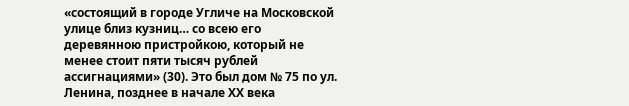«состоящий в городе Угличе на Московской улице близ кузниц… со всею его деревянною пристройкою, который не менее стоит пяти тысяч рублей ассигнациями» (30). Это был дом № 75 по ул. Ленина, позднее в начале ХХ века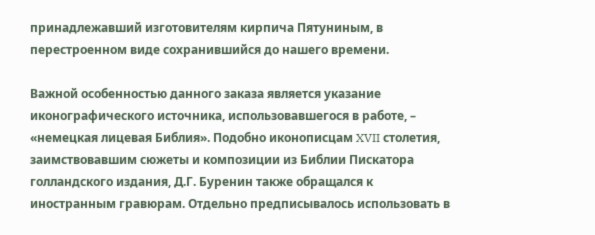принадлежавший изготовителям кирпича Пятуниным, в перестроенном виде сохранившийся до нашего времени.

Важной особенностью данного заказа является указание иконографического источника, использовавшегося в работе, – «немецкая лицевая Библия». Подобно иконописцам XVII столетия, заимствовавшим сюжеты и композиции из Библии Пискатора голландского издания, Д.Г. Буренин также обращался к иностранным гравюрам. Отдельно предписывалось использовать в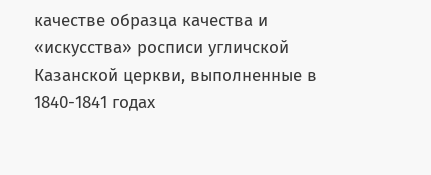качестве образца качества и «искусства» росписи угличской Казанской церкви, выполненные в 1840-1841 годах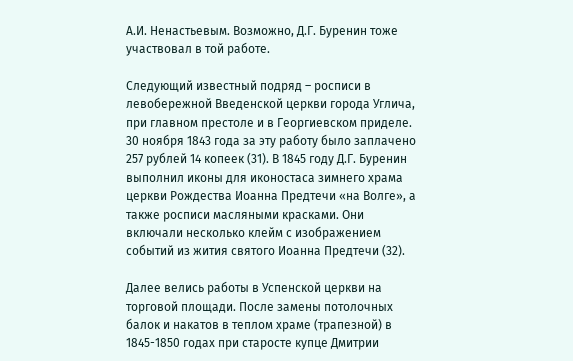А.И. Ненастьевым. Возможно, Д.Г. Буренин тоже участвовал в той работе.

Следующий известный подряд – росписи в левобережной Введенской церкви города Углича, при главном престоле и в Георгиевском приделе. 30 ноября 1843 года за эту работу было заплачено 257 рублей 14 копеек (31). В 1845 году Д.Г. Буренин выполнил иконы для иконостаса зимнего храма церкви Рождества Иоанна Предтечи «на Волге», а также росписи масляными красками. Они включали несколько клейм с изображением событий из жития святого Иоанна Предтечи (32).

Далее велись работы в Успенской церкви на торговой площади. После замены потолочных балок и накатов в теплом храме (трапезной) в 1845-1850 годах при старосте купце Дмитрии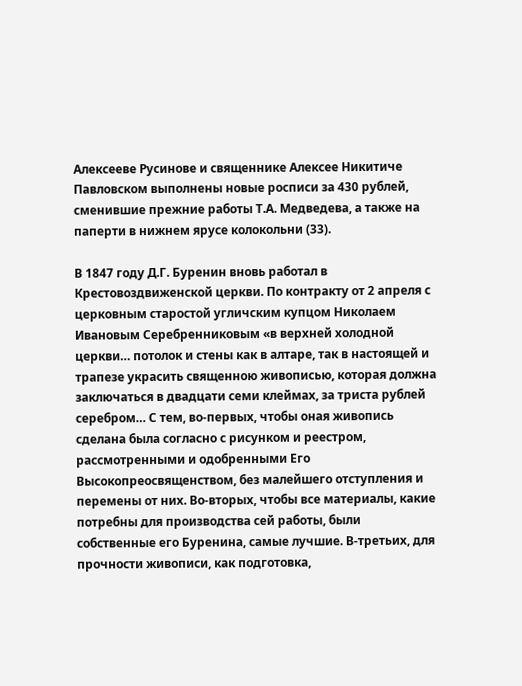Алексееве Русинове и священнике Алексее Никитиче Павловском выполнены новые росписи за 430 рублей, сменившие прежние работы Т.А. Медведева, а также на паперти в нижнем ярусе колокольни (33).

В 1847 году Д.Г. Буренин вновь работал в Крестовоздвиженской церкви. По контракту от 2 апреля с церковным старостой угличским купцом Николаем Ивановым Серебренниковым «в верхней холодной церкви… потолок и стены как в алтаре, так в настоящей и трапезе украсить священною живописью, которая должна заключаться в двадцати семи клеймах, за триста рублей серебром… С тем, во-первых, чтобы оная живопись сделана была согласно с рисунком и реестром, рассмотренными и одобренными Его Высокопреосвященством, без малейшего отступления и перемены от них. Во-вторых, чтобы все материалы, какие потребны для производства сей работы, были собственные его Буренина, самые лучшие. В-третьих, для прочности живописи, как подготовка,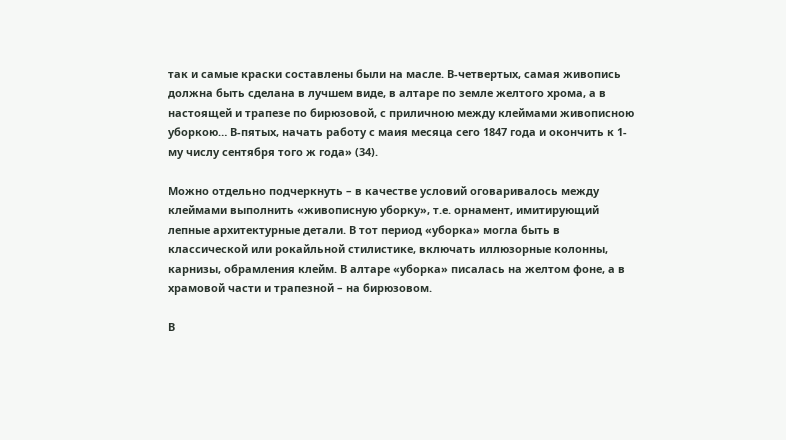так и самые краски составлены были на масле. В-четвертых, самая живопись должна быть сделана в лучшем виде, в алтаре по земле желтого хрома, а в настоящей и трапезе по бирюзовой, с приличною между клеймами живописною уборкою… В-пятых, начать работу с маия месяца сего 1847 года и окончить к 1-му числу сентября того ж года» (34).

Можно отдельно подчеркнуть – в качестве условий оговаривалось между клеймами выполнить «живописную уборку», т.е. орнамент, имитирующий лепные архитектурные детали. В тот период «уборка» могла быть в классической или рокайльной стилистике, включать иллюзорные колонны, карнизы, обрамления клейм. В алтаре «уборка» писалась на желтом фоне, а в храмовой части и трапезной – на бирюзовом.

В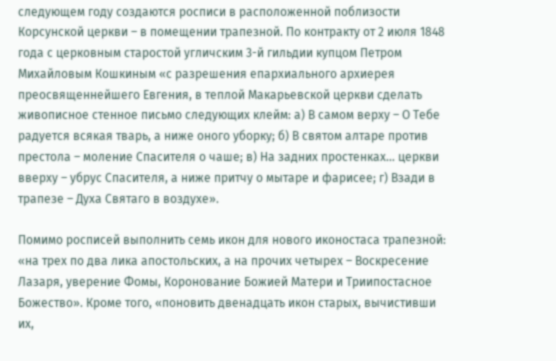следующем году создаются росписи в расположенной поблизости Корсунской церкви – в помещении трапезной. По контракту от 2 июля 1848 года с церковным старостой угличским 3-й гильдии купцом Петром Михайловым Кошкиным «с разрешения епархиального архиерея преосвященнейшего Евгения, в теплой Макарьевской церкви сделать живописное стенное письмо следующих клейм: а) В самом верху – О Тебе радуется всякая тварь, а ниже оного уборку; б) В святом алтаре против престола – моление Спасителя о чаше; в) На задних простенках… церкви вверху – убрус Спасителя, а ниже притчу о мытаре и фарисее; г) Взади в трапезе – Духа Святаго в воздухе».

Помимо росписей выполнить семь икон для нового иконостаса трапезной: «на трех по два лика апостольских, а на прочих четырех – Воскресение Лазаря, уверение Фомы, Коронование Божией Матери и Триипостасное Божество». Кроме того, «поновить двенадцать икон старых, вычистивши их,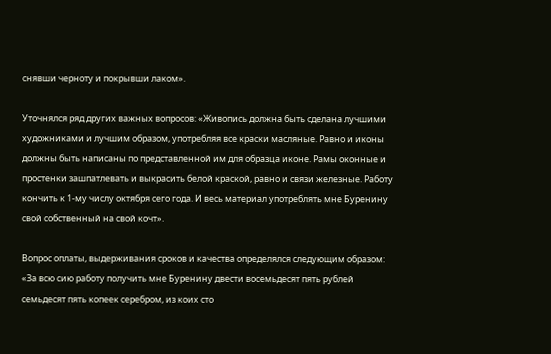снявши черноту и покрывши лаком».

Уточнялся ряд других важных вопросов: «Живопись должна быть сделана лучшими художниками и лучшим образом, употребляя все краски масляные. Равно и иконы должны быть написаны по представленной им для образца иконе. Рамы оконные и простенки зашпатлевать и выкрасить белой краской, равно и связи железные. Работу кончить к 1-му числу октября сего года. И весь материал употреблять мне Буренину свой собственный на свой кочт».

Вопрос оплаты, выдерживания сроков и качества определялся следующим образом: «За всю сию работу получить мне Буренину двести восемьдесят пять рублей семьдесят пять копеек серебром, из коих сто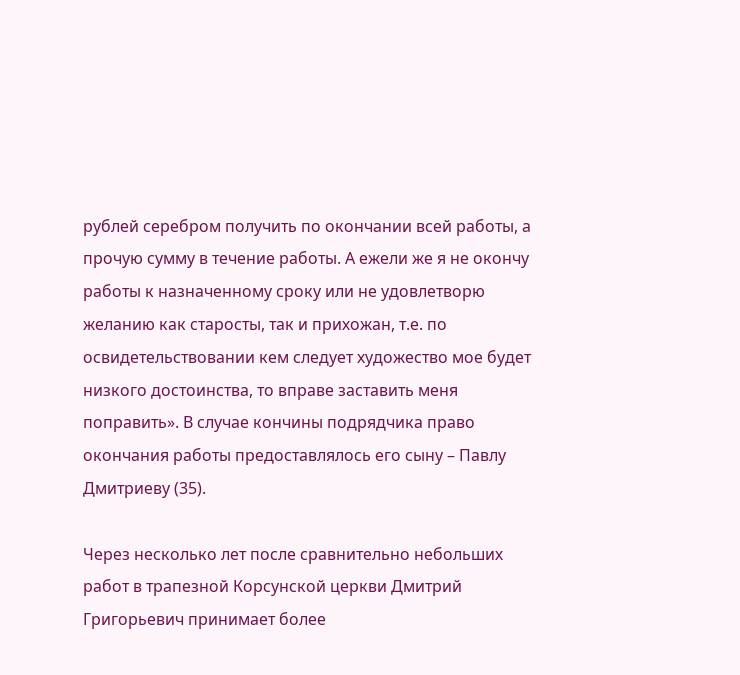рублей серебром получить по окончании всей работы, а прочую сумму в течение работы. А ежели же я не окончу работы к назначенному сроку или не удовлетворю желанию как старосты, так и прихожан, т.е. по освидетельствовании кем следует художество мое будет низкого достоинства, то вправе заставить меня поправить». В случае кончины подрядчика право окончания работы предоставлялось его сыну – Павлу Дмитриеву (35).

Через несколько лет после сравнительно небольших работ в трапезной Корсунской церкви Дмитрий Григорьевич принимает более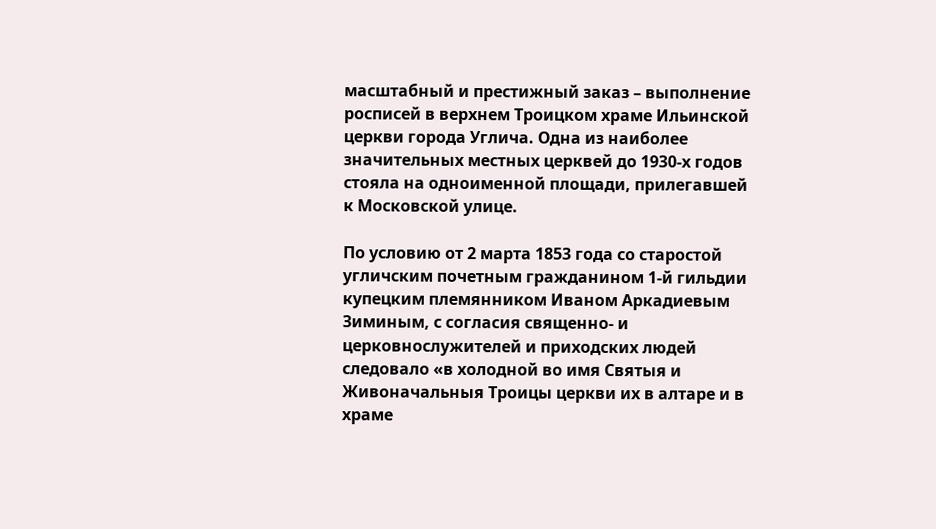масштабный и престижный заказ – выполнение росписей в верхнем Троицком храме Ильинской церкви города Углича. Одна из наиболее значительных местных церквей до 1930-х годов стояла на одноименной площади, прилегавшей к Московской улице.

По условию от 2 марта 1853 года со старостой угличским почетным гражданином 1-й гильдии купецким племянником Иваном Аркадиевым Зиминым, с согласия священно- и церковнослужителей и приходских людей следовало «в холодной во имя Святыя и Живоначальныя Троицы церкви их в алтаре и в храме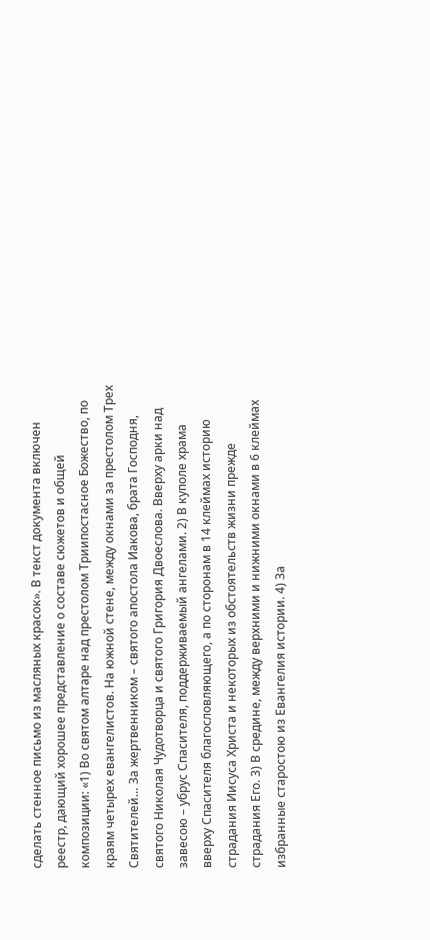сделать стенное письмо из масляных красок». В текст документа включен реестр, дающий хорошее представление о составе сюжетов и общей композиции: «1) Во святом алтаре над престолом Триипостасное Божество, по краям четырех евангелистов. На южной стене, между окнами за престолом Трех Святителей… За жертвенником – святого апостола Иакова, брата Господня, святого Николая Чудотворца и святого Григория Двоеслова. Вверху арки над завесою – убрус Спасителя, поддерживаемый ангелами. 2) В куполе храма вверху Спасителя благословляющего, а по сторонам в 14 клеймах историю страдания Иисуса Христа и некоторых из обстоятельств жизни прежде страдания Его. 3) В средине, между верхними и нижними окнами в 6 клеймах избранные старостою из Евангелия истории. 4) За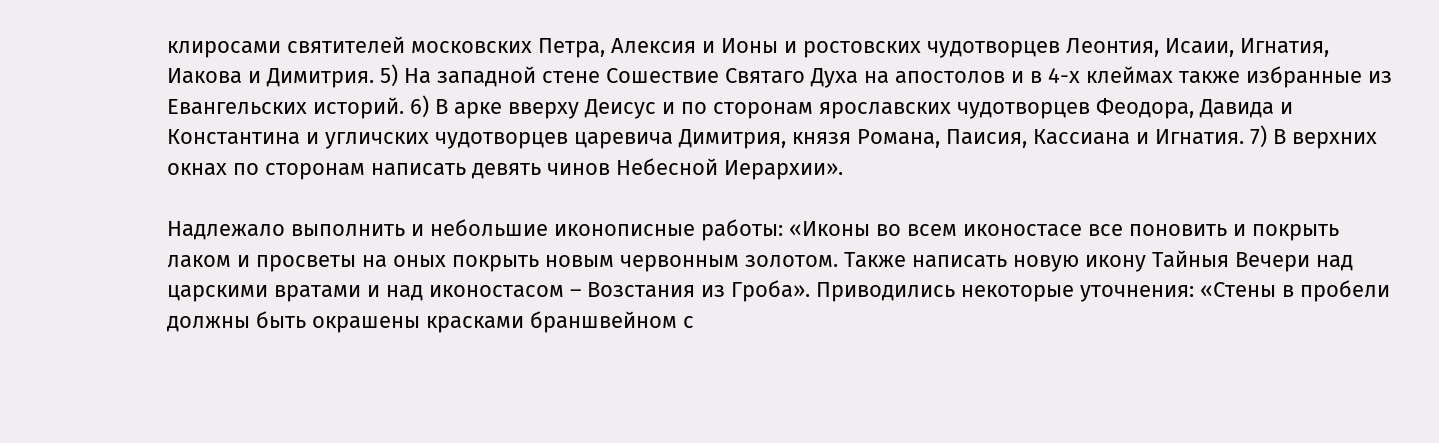клиросами святителей московских Петра, Алексия и Ионы и ростовских чудотворцев Леонтия, Исаии, Игнатия, Иакова и Димитрия. 5) На западной стене Сошествие Святаго Духа на апостолов и в 4-х клеймах также избранные из Евангельских историй. 6) В арке вверху Деисус и по сторонам ярославских чудотворцев Феодора, Давида и Константина и угличских чудотворцев царевича Димитрия, князя Романа, Паисия, Кассиана и Игнатия. 7) В верхних окнах по сторонам написать девять чинов Небесной Иерархии».

Надлежало выполнить и небольшие иконописные работы: «Иконы во всем иконостасе все поновить и покрыть лаком и просветы на оных покрыть новым червонным золотом. Также написать новую икону Тайныя Вечери над царскими вратами и над иконостасом – Возстания из Гроба». Приводились некоторые уточнения: «Стены в пробели должны быть окрашены красками браншвейном с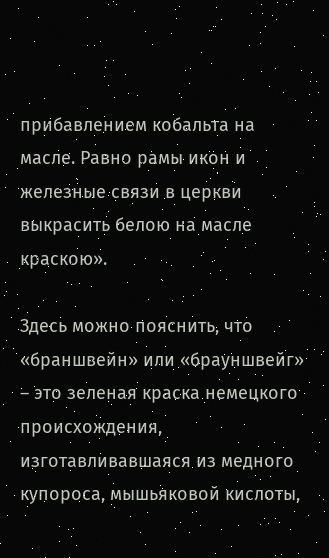прибавлением кобальта на масле. Равно рамы икон и железные связи в церкви выкрасить белою на масле краскою».

Здесь можно пояснить, что «браншвейн» или «брауншвейг» – это зеленая краска немецкого происхождения, изготавливавшаяся из медного купороса, мышьяковой кислоты,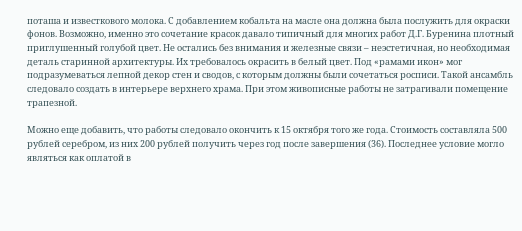поташа и известкового молока. С добавлением кобальта на масле она должна была послужить для окраски фонов. Возможно, именно это сочетание красок давало типичный для многих работ Д.Г. Буренина плотный приглушенный голубой цвет. Не остались без внимания и железные связи – неэстетичная, но необходимая деталь старинной архитектуры. Их требовалось окрасить в белый цвет. Под «рамами икон» мог подразумеваться лепной декор стен и сводов, с которым должны были сочетаться росписи. Такой ансамбль следовало создать в интерьере верхнего храма. При этом живописные работы не затрагивали помещение трапезной.

Можно еще добавить, что работы следовало окончить к 15 октября того же года. Стоимость составляла 500 рублей серебром, из них 200 рублей получить через год после завершения (36). Последнее условие могло являться как оплатой в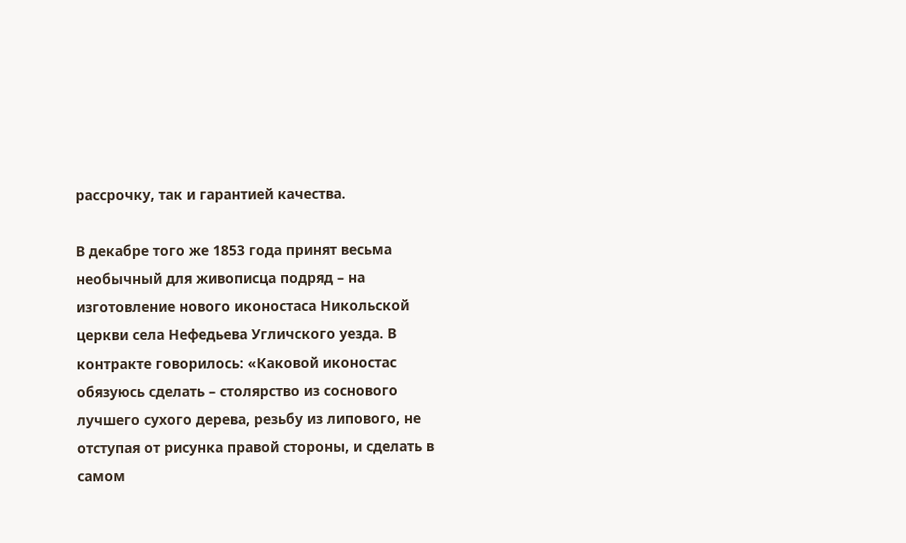рассрочку, так и гарантией качества.

В декабре того же 1853 года принят весьма необычный для живописца подряд – на изготовление нового иконостаса Никольской церкви села Нефедьева Угличского уезда. В контракте говорилось: «Каковой иконостас обязуюсь сделать – столярство из соснового лучшего сухого дерева, резьбу из липового, не отступая от рисунка правой стороны, и сделать в самом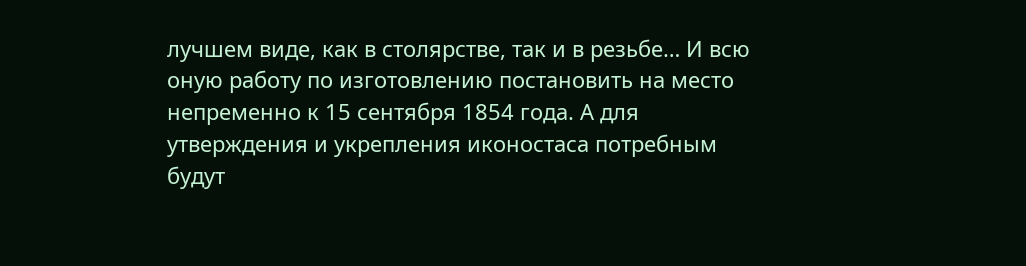лучшем виде, как в столярстве, так и в резьбе… И всю оную работу по изготовлению постановить на место непременно к 15 сентября 1854 года. А для утверждения и укрепления иконостаса потребным будут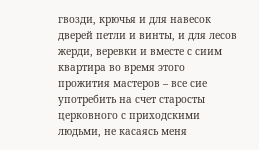гвозди, крючья и для навесок дверей петли и винты, и для лесов жерди, веревки и вместе с сиим квартира во время этого прожития мастеров – все сие употребить на счет старосты церковного с приходскими людьми, не касаясь меня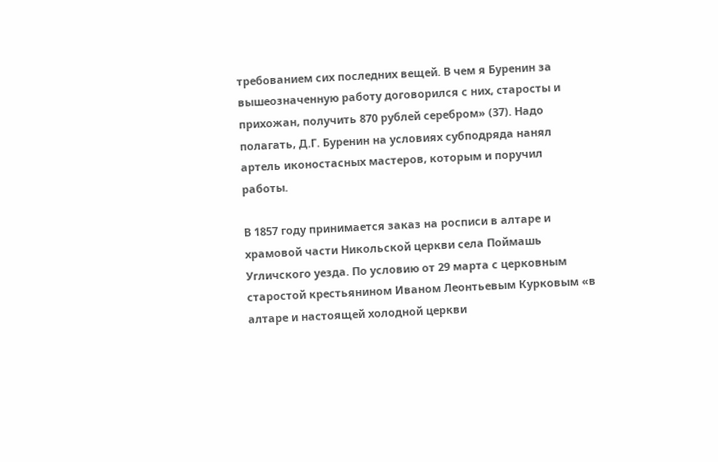требованием сих последних вещей. В чем я Буренин за вышеозначенную работу договорился с них, старосты и прихожан, получить 870 рублей серебром» (37). Надо полагать, Д.Г. Буренин на условиях субподряда нанял артель иконостасных мастеров, которым и поручил работы.

В 1857 году принимается заказ на росписи в алтаре и храмовой части Никольской церкви села Поймашь Угличского уезда. По условию от 29 марта с церковным старостой крестьянином Иваном Леонтьевым Курковым «в алтаре и настоящей холодной церкви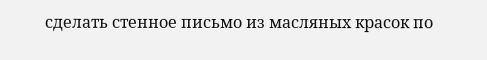сделать стенное письмо из масляных красок по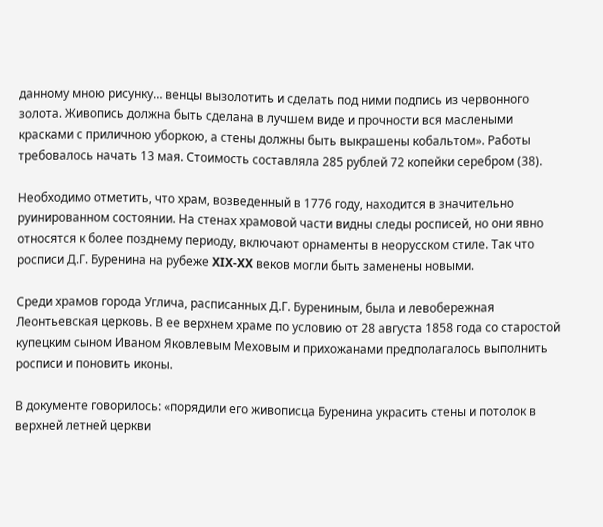данному мною рисунку… венцы вызолотить и сделать под ними подпись из червонного золота. Живопись должна быть сделана в лучшем виде и прочности вся маслеными красками с приличною уборкою, а стены должны быть выкрашены кобальтом». Работы требовалось начать 13 мая. Стоимость составляла 285 рублей 72 копейки серебром (38).

Необходимо отметить, что храм, возведенный в 1776 году, находится в значительно руинированном состоянии. На стенах храмовой части видны следы росписей, но они явно относятся к более позднему периоду, включают орнаменты в неорусском стиле. Так что росписи Д.Г. Буренина на рубеже XIX-XX веков могли быть заменены новыми.

Среди храмов города Углича, расписанных Д.Г. Бурениным, была и левобережная Леонтьевская церковь. В ее верхнем храме по условию от 28 августа 1858 года со старостой купецким сыном Иваном Яковлевым Меховым и прихожанами предполагалось выполнить росписи и поновить иконы.

В документе говорилось: «порядили его живописца Буренина украсить стены и потолок в верхней летней церкви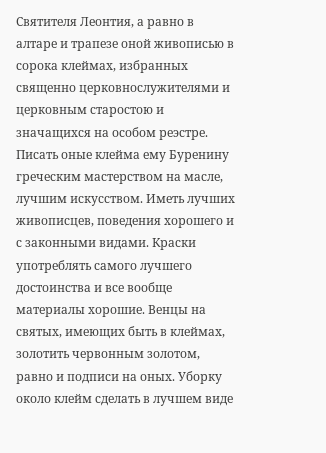Святителя Леонтия, а равно в алтаре и трапезе оной живописью в сорока клеймах, избранных священно церковнослужителями и церковным старостою и значащихся на особом реэстре. Писать оные клейма ему Буренину греческим мастерством на масле, лучшим искусством. Иметь лучших живописцев, поведения хорошего и с законными видами. Краски употреблять самого лучшего достоинства и все вообще материалы хорошие. Венцы на святых, имеющих быть в клеймах, золотить червонным золотом, равно и подписи на оных. Уборку около клейм сделать в лучшем виде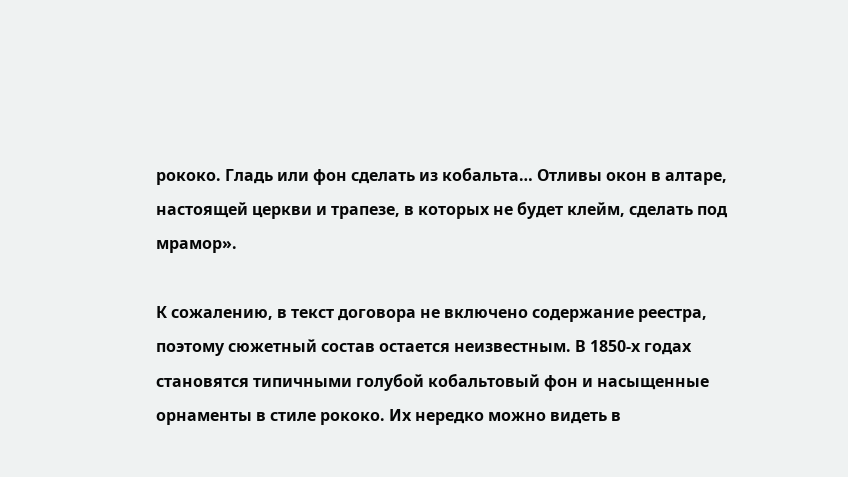рококо. Гладь или фон сделать из кобальта… Отливы окон в алтаре, настоящей церкви и трапезе, в которых не будет клейм, сделать под мрамор».

К сожалению, в текст договора не включено содержание реестра, поэтому сюжетный состав остается неизвестным. В 1850-х годах становятся типичными голубой кобальтовый фон и насыщенные орнаменты в стиле рококо. Их нередко можно видеть в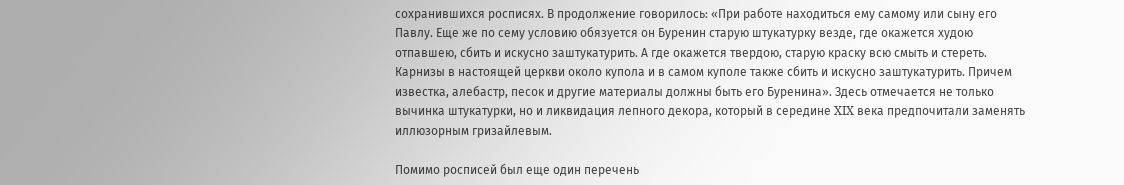сохранившихся росписях. В продолжение говорилось: «При работе находиться ему самому или сыну его Павлу. Еще же по сему условию обязуется он Буренин старую штукатурку везде, где окажется худою отпавшею, сбить и искусно заштукатурить. А где окажется твердою, старую краску всю смыть и стереть. Карнизы в настоящей церкви около купола и в самом куполе также сбить и искусно заштукатурить. Причем известка, алебастр, песок и другие материалы должны быть его Буренина». Здесь отмечается не только вычинка штукатурки, но и ликвидация лепного декора, который в середине XIX века предпочитали заменять иллюзорным гризайлевым.

Помимо росписей был еще один перечень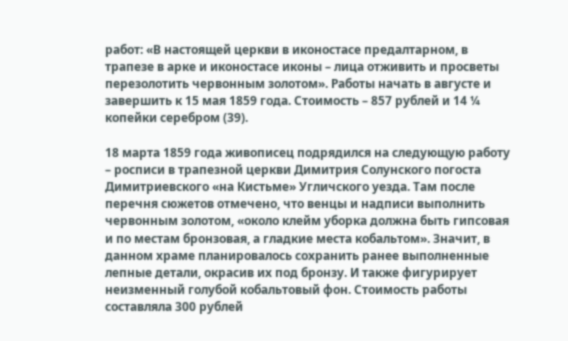работ: «В настоящей церкви в иконостасе предалтарном, в трапезе в арке и иконостасе иконы – лица отживить и просветы перезолотить червонным золотом». Работы начать в августе и завершить к 15 мая 1859 года. Стоимость – 857 рублей и 14 ¼ копейки серебром (39).

18 марта 1859 года живописец подрядился на следующую работу – росписи в трапезной церкви Димитрия Солунского погоста Димитриевского «на Кистьме» Угличского уезда. Там после перечня сюжетов отмечено, что венцы и надписи выполнить червонным золотом, «около клейм уборка должна быть гипсовая и по местам бронзовая, а гладкие места кобальтом». Значит, в данном храме планировалось сохранить ранее выполненные лепные детали, окрасив их под бронзу. И также фигурирует неизменный голубой кобальтовый фон. Стоимость работы составляла 300 рублей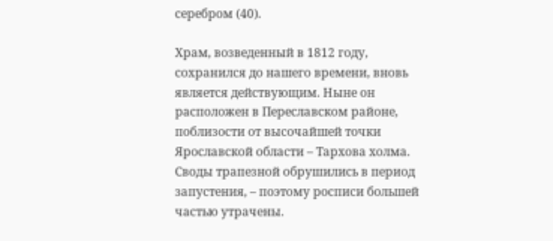серебром (40).

Храм, возведенный в 1812 году, сохранился до нашего времени, вновь является действующим. Ныне он расположен в Переславском районе, поблизости от высочайшей точки Ярославской области – Тархова холма. Своды трапезной обрушились в период запустения, – поэтому росписи большей частью утрачены.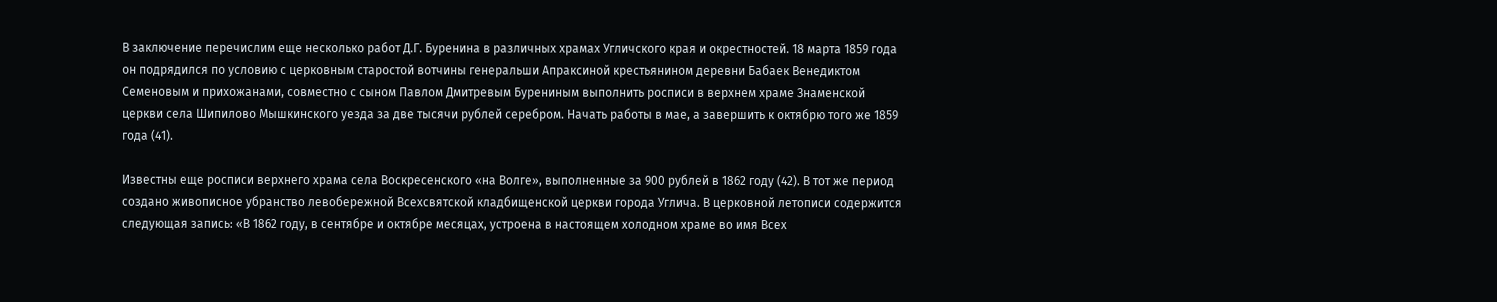В заключение перечислим еще несколько работ Д.Г. Буренина в различных храмах Угличского края и окрестностей. 18 марта 1859 года он подрядился по условию с церковным старостой вотчины генеральши Апраксиной крестьянином деревни Бабаек Венедиктом Семеновым и прихожанами, совместно с сыном Павлом Дмитревым Бурениным выполнить росписи в верхнем храме Знаменской церкви села Шипилово Мышкинского уезда за две тысячи рублей серебром. Начать работы в мае, а завершить к октябрю того же 1859 года (41).

Известны еще росписи верхнего храма села Воскресенского «на Волге», выполненные за 900 рублей в 1862 году (42). В тот же период создано живописное убранство левобережной Всехсвятской кладбищенской церкви города Углича. В церковной летописи содержится следующая запись: «В 1862 году, в сентябре и октябре месяцах, устроена в настоящем холодном храме во имя Всех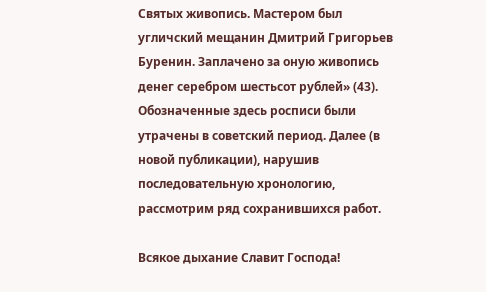Святых живопись. Мастером был угличский мещанин Дмитрий Григорьев Буренин. Заплачено за оную живопись денег серебром шестьсот рублей» (43). Обозначенные здесь росписи были утрачены в советский период. Далее (в новой публикации), нарушив последовательную хронологию, рассмотрим ряд сохранившихся работ.

Всякое дыхание Славит Господа!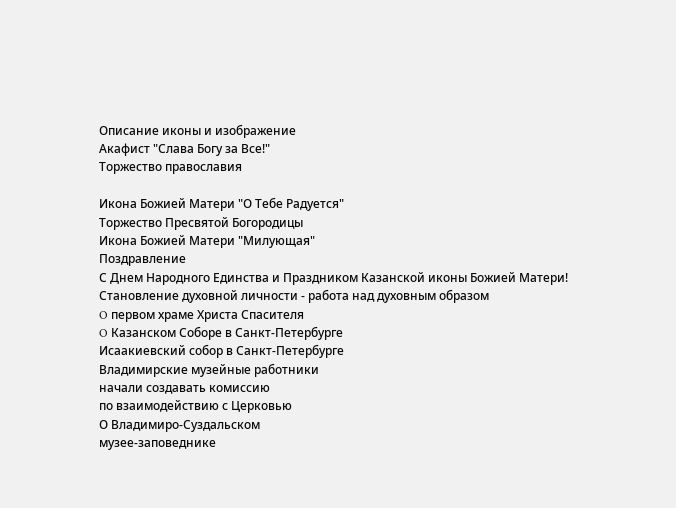Описание иконы и изображение
Акафист "Слава Богу за Все!"
Торжество православия

Икона Божией Матери "О Тебе Радуется"
Торжество Пресвятой Богородицы
Икона Божией Матери "Милующая"
Поздравление
С Днем Народного Единства и Праздником Казанской иконы Божией Матери!
Становление духовной личности - работа над духовным образом
O первом храме Христа Спасителя
O Казанском Соборе в Санкт-Петербурге
Исаакиевский собор в Санкт-Петербурге
Владимирские музейные работники
начали создавать комиссию
по взаимодействию с Церковью
О Владимиро-Суздальском
музее-заповеднике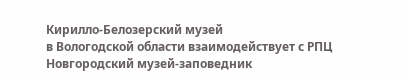Кирилло-Белозерский музей
в Вологодской области взаимодействует с РПЦ
Новгородский музей-заповедник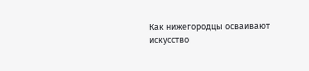Как нижегородцы осваивают искусство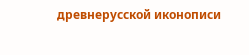древнерусской иконописи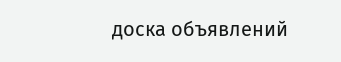доска объявлений